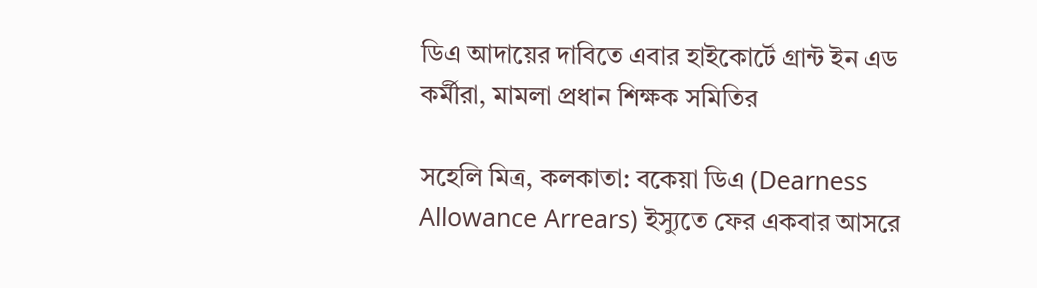ডিএ আদায়ের দাবিতে এবার হাইকোর্টে গ্রান্ট ইন এড কর্মীরা, মামলা প্রধান শিক্ষক সমিতির

সহেলি মিত্র, কলকাতা: বকেয়া ডিএ (Dearness Allowance Arrears) ইস্যুতে ফের একবার আসরে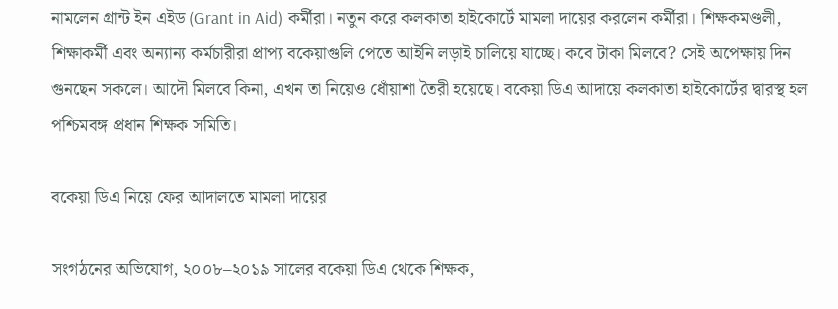নামলেন গ্রান্ট ইন এইড (Grant in Aid) কর্মীরা। নতুন করে কলকাতা হাইকোর্টে মামলা দায়ের করলেন কর্মীরা। শিক্ষকমণ্ডলী, শিক্ষাকর্মী এবং অন্যান্য কর্মচারীরা প্রাপ্য বকেয়াগুলি পেতে আইনি লড়াই চালিয়ে যাচ্ছে। কবে টাকা মিলবে? সেই অপেক্ষায় দিন গুনছেন সকলে। আদৌ মিলবে কিনা, এখন তা নিয়েও ধোঁয়াশা তৈরী হয়েছে। বকেয়া ডিএ আদায়ে কলকাতা হাইকোর্টের দ্বারস্থ হল পশ্চিমবঙ্গ প্রধান শিক্ষক সমিতি।

বকেয়া ডিএ নিয়ে ফের আদালতে মামলা দায়ের

সংগঠনের অভিযোগ, ২০০৮–২০১৯ সালের বকেয়া ডিএ থেকে শিক্ষক,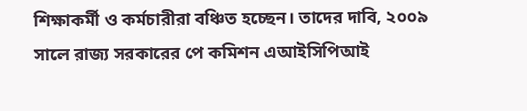শিক্ষাকর্মী ও কর্মচারীরা বঞ্চিত হচ্ছেন। তাদের দাবি, ২০০৯ সালে রাজ্য সরকারের পে কমিশন এআইসিপিআই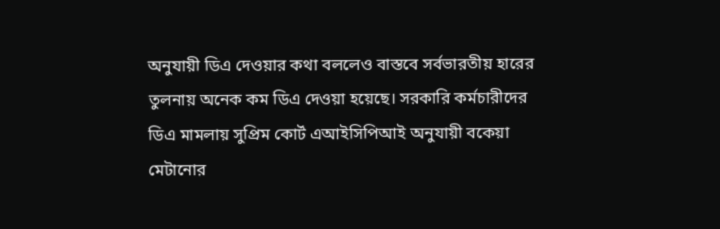অনুযায়ী ডিএ দেওয়ার কথা বললেও বাস্তবে সর্বভারতীয় হারের তুলনায় অনেক কম ডিএ দেওয়া হয়েছে। সরকারি কর্মচারীদের ডিএ মামলায় সুপ্রিম কোর্ট এআইসিপিআই অনুযায়ী বকেয়া মেটানোর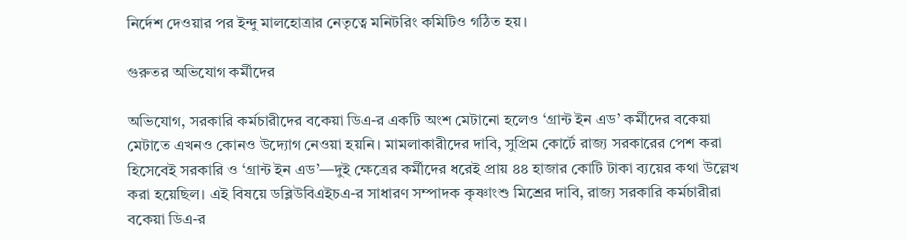নির্দেশ দেওয়ার পর ইন্দু মালহোত্রার নেতৃত্বে মনিটরিং কমিটিও গঠিত হয়।

গুরুতর অভিযোগ কর্মীদের

অভিযোগ, সরকারি কর্মচারীদের বকেয়া ডিএ-র একটি অংশ মেটানো হলেও ‘গ্রান্ট ইন এড’ কর্মীদের বকেয়া মেটাতে এখনও কোনও উদ্যোগ নেওয়া হয়নি। মামলাকারীদের দাবি, সুপ্রিম কোর্টে রাজ্য সরকারের পেশ করা হিসেবেই সরকারি ও ‘গ্রান্ট ইন এড’—দুই ক্ষেত্রের কর্মীদের ধরেই প্রায় ৪৪ হাজার কোটি টাকা ব্যয়ের কথা উল্লেখ করা হয়েছিল। এই বিষয়ে ডব্লিউবিএইচএ-র সাধারণ সম্পাদক কৃষ্ণাংশু মিশ্রের দাবি, রাজ্য সরকারি কর্মচারীরা বকেয়া ডিএ-র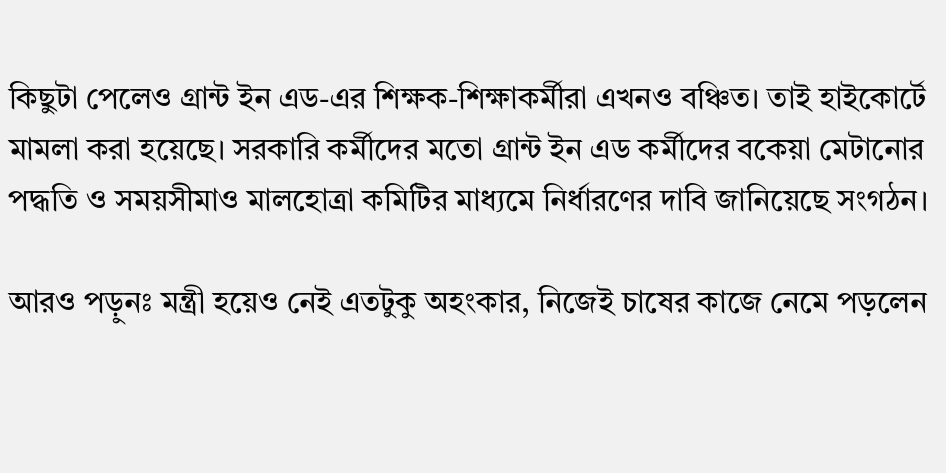কিছুটা পেলেও গ্রান্ট ইন এড-এর শিক্ষক-শিক্ষাকর্মীরা এখনও বঞ্চিত। তাই হাইকোর্টে মামলা করা হয়েছে। সরকারি কর্মীদের মতো গ্রান্ট ইন এড কর্মীদের বকেয়া মেটানোর পদ্ধতি ও সময়সীমাও মালহোত্রা কমিটির মাধ্যমে নির্ধারণের দাবি জানিয়েছে সংগঠন।

আরও পড়ুনঃ মন্ত্রী হয়েও নেই এতটুকু অহংকার, নিজেই চাষের কাজে নেমে পড়লেন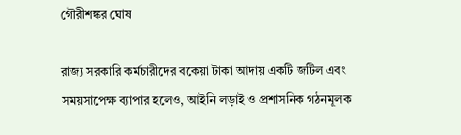গৌরীশঙ্কর ঘোষ

রাজ্য সরকারি কর্মচারীদের বকেয়া টাকা আদায় একটি জটিল এবং সময়সাপেক্ষ ব্যাপার হলেও, আইনি লড়াই ও প্রশাসনিক গঠনমূলক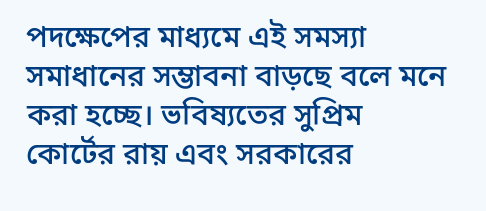পদক্ষেপের মাধ্যমে এই সমস্যা সমাধানের সম্ভাবনা বাড়ছে বলে মনে করা হচ্ছে। ভবিষ্যতের সুপ্রিম কোর্টের রায় এবং সরকারের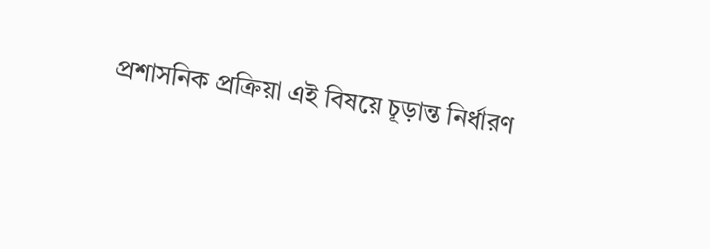প্রশাসনিক প্রক্রিয়া এই বিষয়ে চূড়ান্ত নির্ধারণ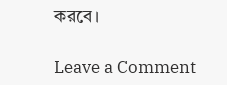করবে।

Leave a Comment